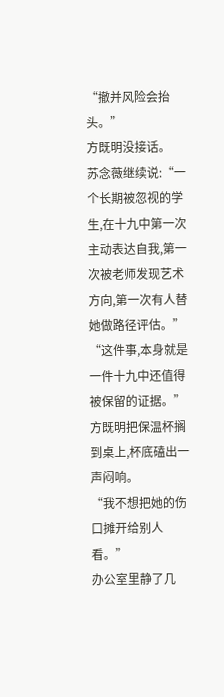“撤并风险会抬头。”
方既明没接话。
苏念薇继续说:“一个长期被忽视的学生,在十九中第一次主动表达自我,第一次被老师发现艺术方向,第一次有人替她做路径评估。”
“这件事,本身就是一件十九中还值得被保留的证据。”
方既明把保温杯搁到桌上,杯底磕出一声闷响。
“我不想把她的伤口摊开给别人看。”
办公室里静了几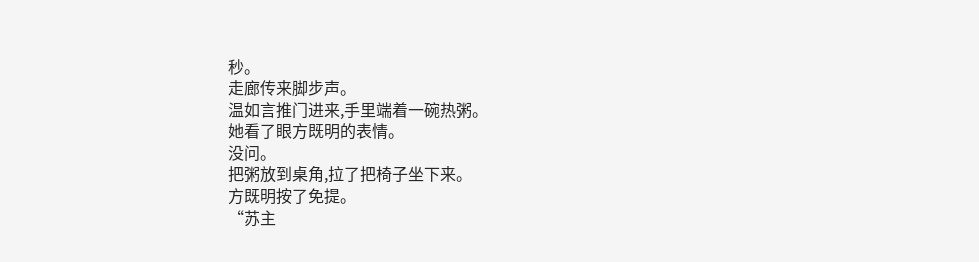秒。
走廊传来脚步声。
温如言推门进来,手里端着一碗热粥。
她看了眼方既明的表情。
没问。
把粥放到桌角,拉了把椅子坐下来。
方既明按了免提。
“苏主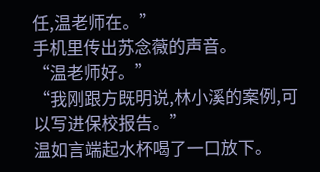任,温老师在。”
手机里传出苏念薇的声音。
“温老师好。”
“我刚跟方既明说,林小溪的案例,可以写进保校报告。”
温如言端起水杯喝了一口放下。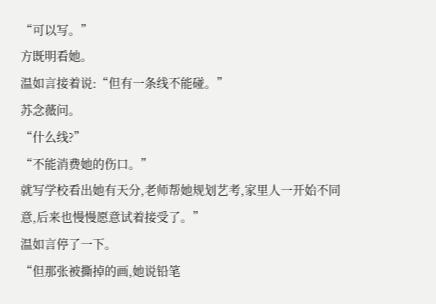“可以写。”
方既明看她。
温如言接着说:“但有一条线不能碰。”
苏念薇问。
“什么线?”
“不能消费她的伤口。”
就写学校看出她有天分,老师帮她规划艺考,家里人一开始不同意,后来也慢慢愿意试着接受了。”
温如言停了一下。
“但那张被撕掉的画,她说铅笔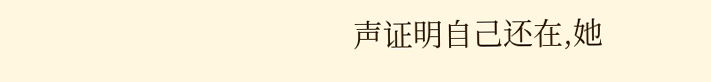声证明自己还在,她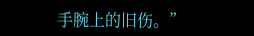手腕上的旧伤。”